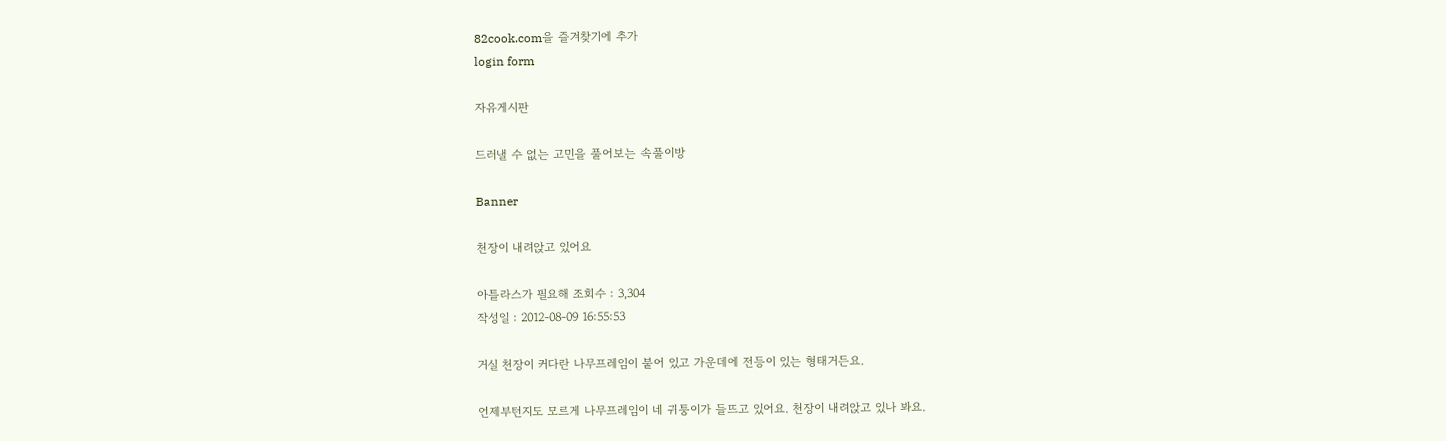82cook.com을 즐겨찾기에 추가
login form

자유게시판

드러낼 수 없는 고민을 풀어보는 속풀이방

Banner

천장이 내려앉고 있어요

아틀라스가 필요해 조회수 : 3,304
작성일 : 2012-08-09 16:55:53

거실 천장이 커다란 나무프레임이 붙어 있고 가운데에 전등이 있는 형태거든요.

언제부턴지도 모르게 나무프레임이 네 귀퉁이가 들뜨고 있어요. 천장이 내려앉고 있나 봐요.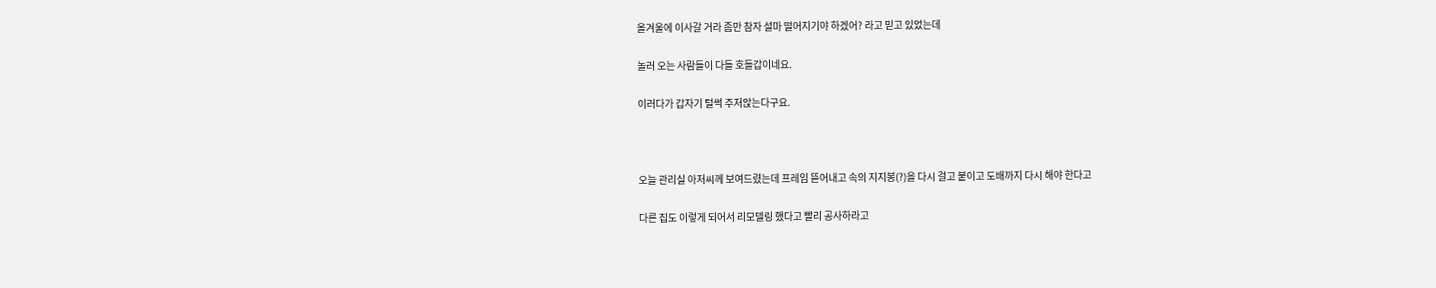올겨울에 이사갈 거라 좀만 참자 설마 떨어지기야 하겠어? 라고 믿고 있었는데

놀러 오는 사람들이 다들 호들갑이네요.

이러다가 갑자기 털썩 주저앉는다구요.



오늘 관리실 아저씨께 보여드렸는데 프레임 뜯어내고 속의 지지봉(?)을 다시 걸고 붙이고 도배까지 다시 해야 한다고

다른 집도 이렇게 되어서 리모델링 했다고 빨리 공사하라고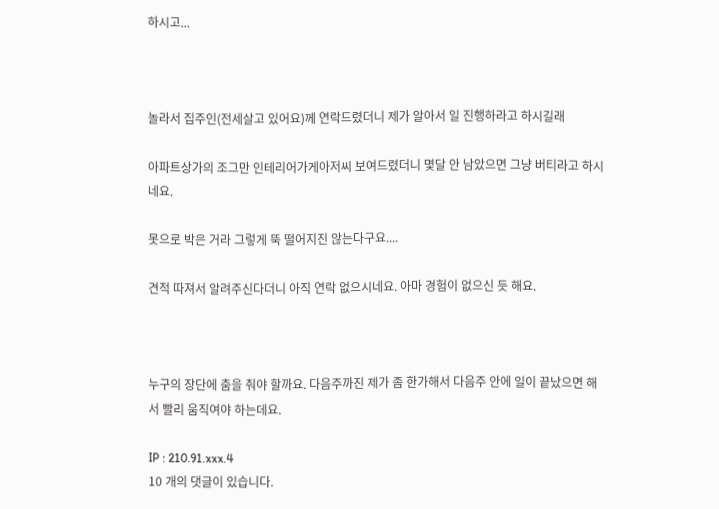하시고...



놀라서 집주인(전세살고 있어요)께 연락드렸더니 제가 알아서 일 진행하라고 하시길래

아파트상가의 조그만 인테리어가게아저씨 보여드렸더니 몇달 안 남았으면 그냥 버티라고 하시네요.

못으로 박은 거라 그렇게 뚝 떨어지진 않는다구요....

견적 따져서 알려주신다더니 아직 연락 없으시네요. 아마 경험이 없으신 듯 해요.



누구의 장단에 춤을 춰야 할까요. 다음주까진 제가 좀 한가해서 다음주 안에 일이 끝났으면 해서 빨리 움직여야 하는데요.

IP : 210.91.xxx.4
10 개의 댓글이 있습니다.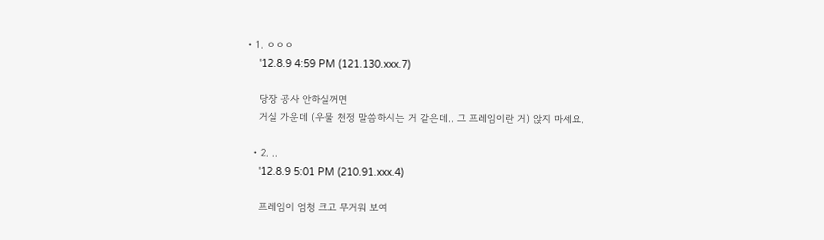• 1. ㅇㅇㅇ
    '12.8.9 4:59 PM (121.130.xxx.7)

    당장 공사 안하실꺼면
    거실 가운데 (우물 천정 말씀하시는 거 같은데.. 그 프레임이란 거) 앉지 마세요.

  • 2. ..
    '12.8.9 5:01 PM (210.91.xxx.4)

    프레임이 엄청 크고 무거워 보여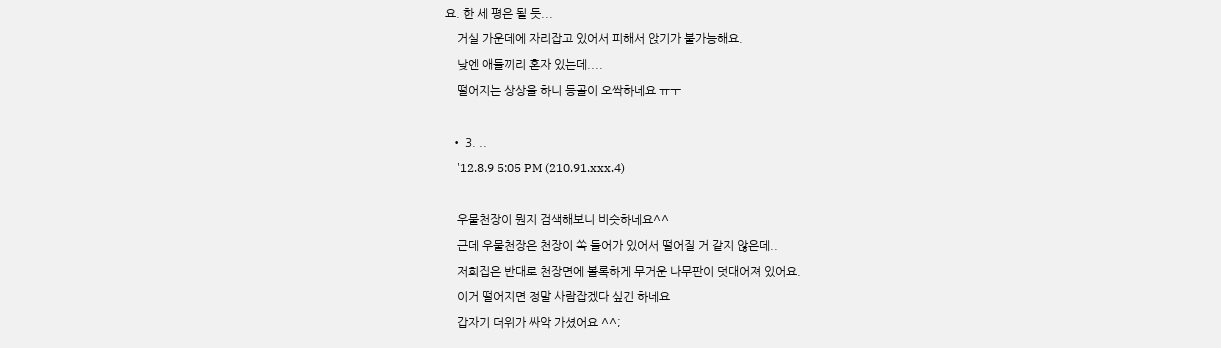요. 한 세 평은 될 듯...
    거실 가운데에 자리잡고 있어서 피해서 앉기가 불가능해요.
    낮엔 애들끼리 혼자 있는데....
    떨어지는 상상을 하니 등골이 오싹하네요 ㅠㅜ

  • 3. ..
    '12.8.9 5:05 PM (210.91.xxx.4)

    우물천장이 뭔지 검색해보니 비슷하네요^^
    근데 우물천장은 천장이 쏙 들어가 있어서 떨어질 거 같지 않은데..
    저희집은 반대로 천장면에 볼록하게 무거운 나무판이 덧대어져 있어요.
    이거 떨어지면 정말 사람잡겠다 싶긴 하네요
    갑자기 더위가 싸악 가셨어요 ^^;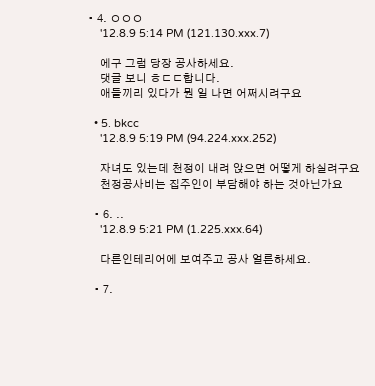• 4. ㅇㅇㅇ
    '12.8.9 5:14 PM (121.130.xxx.7)

    에구 그럼 당장 공사하세요.
    댓글 보니 ㅎㄷㄷ합니다.
    애들끼리 있다가 뭔 일 나면 어쩌시려구요

  • 5. bkcc
    '12.8.9 5:19 PM (94.224.xxx.252)

    자녀도 있는데 천정이 내려 앉으면 어떻게 하실려구요
    천정공사비는 집주인이 부담해야 하는 것아닌가요

  • 6. ..
    '12.8.9 5:21 PM (1.225.xxx.64)

    다른인테리어에 보여주고 공사 얼른하세요.

  • 7.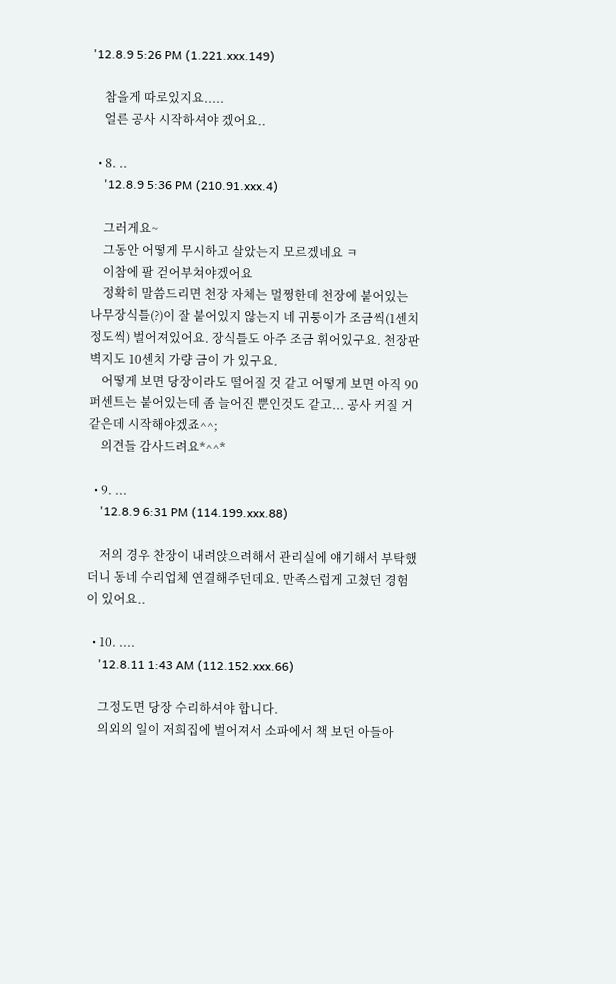'12.8.9 5:26 PM (1.221.xxx.149)

    참을게 따로있지요.....
    얼른 공사 시작하셔야 겠어요..

  • 8. ..
    '12.8.9 5:36 PM (210.91.xxx.4)

    그러게요~
    그동안 어떻게 무시하고 살았는지 모르겠네요 ㅋ
    이참에 팔 걷어부쳐야겠어요
    정확히 말씀드리면 천장 자체는 멀쩡한데 천장에 붙어있는 나무장식틀(?)이 잘 붙어있지 않는지 네 귀퉁이가 조금씩(1센치 정도씩) 벌어져있어요. 장식틀도 아주 조금 휘어있구요. 천장판 벽지도 10센치 가량 금이 가 있구요.
    어떻게 보면 당장이라도 떨어질 것 같고 어떻게 보면 아직 90퍼센트는 붙어있는데 좀 늘어진 뿐인것도 같고... 공사 커질 거 같은데 시작해야겠죠^^;
    의견들 감사드려요*^^*

  • 9. ...
    '12.8.9 6:31 PM (114.199.xxx.88)

    저의 경우 찬장이 내려앉으려해서 관리실에 얘기해서 부탁했더니 동네 수리업체 연결해주던데요. 만족스럽게 고쳤던 경험이 있어요..

  • 10. ....
    '12.8.11 1:43 AM (112.152.xxx.66)

    그정도면 당장 수리하셔야 합니다.
    의외의 일이 저희집에 벌어져서 소파에서 책 보던 아들아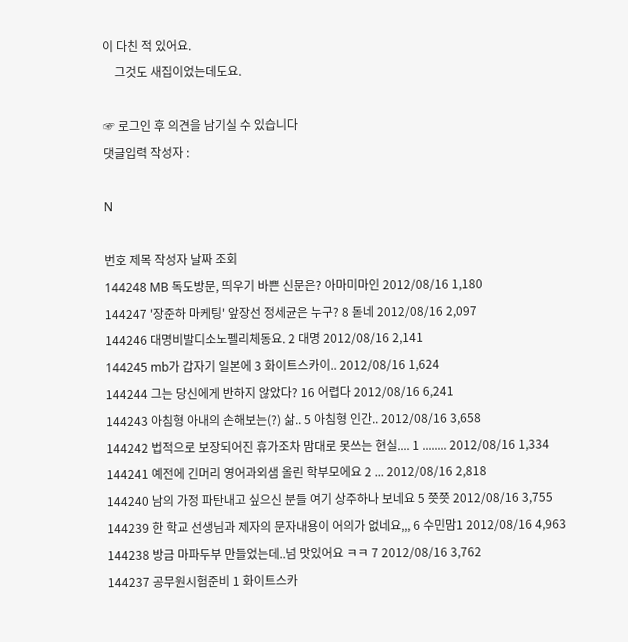이 다친 적 있어요.
    그것도 새집이었는데도요.

☞ 로그인 후 의견을 남기실 수 있습니다
댓글입력 작성자 :

N

번호 제목 작성자 날짜 조회
144248 MB 독도방문, 띄우기 바쁜 신문은? 아마미마인 2012/08/16 1,180
144247 '장준하 마케팅' 앞장선 정세균은 누구? 8 돋네 2012/08/16 2,097
144246 대명비발디소노펠리체동요. 2 대명 2012/08/16 2,141
144245 mb가 갑자기 일본에 3 화이트스카이.. 2012/08/16 1,624
144244 그는 당신에게 반하지 않았다? 16 어렵다 2012/08/16 6,241
144243 아침형 아내의 손해보는(?) 삶.. 5 아침형 인간.. 2012/08/16 3,658
144242 법적으로 보장되어진 휴가조차 맘대로 못쓰는 현실.... 1 ........ 2012/08/16 1,334
144241 예전에 긴머리 영어과외샘 올린 학부모에요 2 ... 2012/08/16 2,818
144240 남의 가정 파탄내고 싶으신 분들 여기 상주하나 보네요 5 쯧쯧 2012/08/16 3,755
144239 한 학교 선생님과 제자의 문자내용이 어의가 없네요,,, 6 수민맘1 2012/08/16 4,963
144238 방금 마파두부 만들었는데..넘 맛있어요 ㅋㅋ 7 2012/08/16 3,762
144237 공무원시험준비 1 화이트스카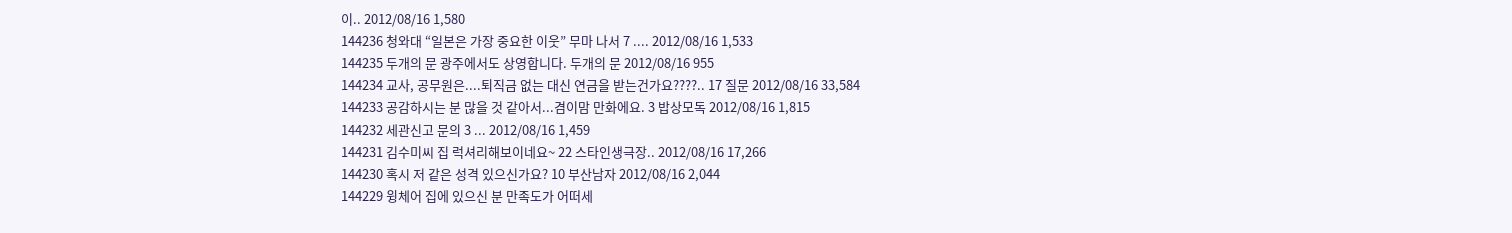이.. 2012/08/16 1,580
144236 청와대 “일본은 가장 중요한 이웃” 무마 나서 7 .... 2012/08/16 1,533
144235 두개의 문 광주에서도 상영합니다. 두개의 문 2012/08/16 955
144234 교사, 공무원은....퇴직금 없는 대신 연금을 받는건가요????.. 17 질문 2012/08/16 33,584
144233 공감하시는 분 많을 것 같아서...겸이맘 만화에요. 3 밥상모독 2012/08/16 1,815
144232 세관신고 문의 3 ... 2012/08/16 1,459
144231 김수미씨 집 럭셔리해보이네요~ 22 스타인생극장.. 2012/08/16 17,266
144230 혹시 저 같은 성격 있으신가요? 10 부산남자 2012/08/16 2,044
144229 윙체어 집에 있으신 분 만족도가 어떠세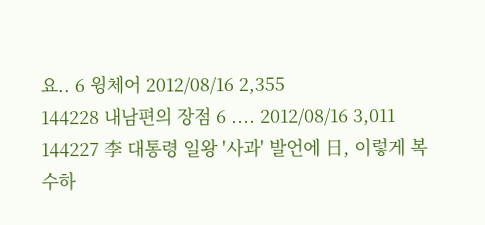요.. 6 윙체어 2012/08/16 2,355
144228 내남편의 장점 6 .... 2012/08/16 3,011
144227 李 대통령 일왕 '사과' 발언에 日, 이렇게 복수하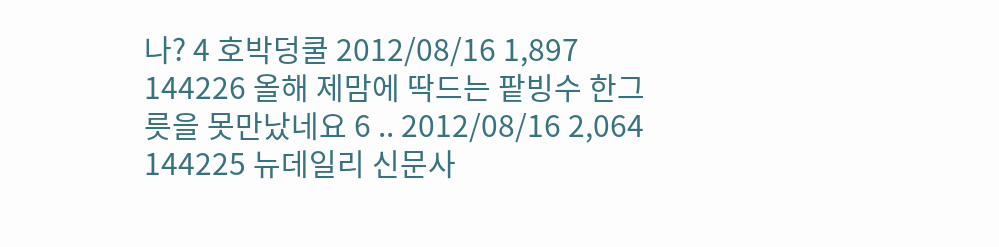나? 4 호박덩쿨 2012/08/16 1,897
144226 올해 제맘에 딱드는 팥빙수 한그릇을 못만났네요 6 .. 2012/08/16 2,064
144225 뉴데일리 신문사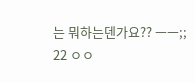는 뭐하는덴가요?? ㅡㅡ;; 22 ㅇㅇ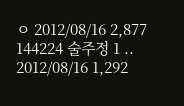ㅇ 2012/08/16 2,877
144224 술주정 1 .. 2012/08/16 1,292